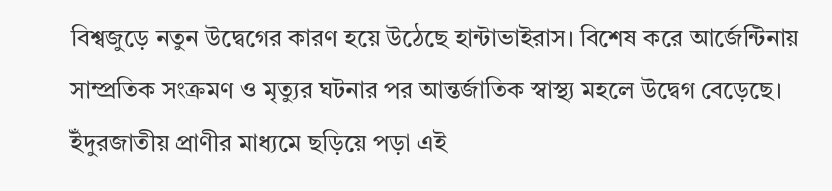বিশ্বজুড়ে নতুন উদ্বেগের কারণ হয়ে উঠেছে হান্টাভাইরাস। বিশেষ করে আর্জেন্টিনায় সাম্প্রতিক সংক্রমণ ও মৃত্যুর ঘটনার পর আন্তর্জাতিক স্বাস্থ্য মহলে উদ্বেগ বেড়েছে। ইঁদুরজাতীয় প্রাণীর মাধ্যমে ছড়িয়ে পড়া এই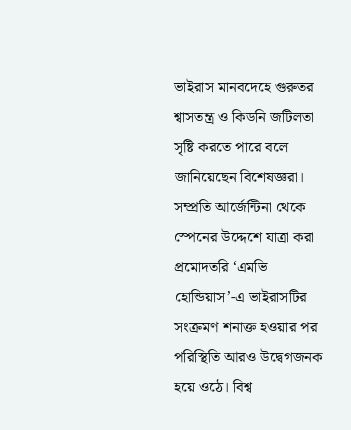ভাইরাস মানবদেহে গুরুতর শ্বাসতন্ত্র ও কিডনি জটিলতা সৃষ্টি করতে পারে বলে জানিয়েছেন বিশেষজ্ঞরা।
সম্প্রতি আর্জেন্টিনা থেকে স্পেনের উদ্দেশে যাত্রা করা প্রমোদতরি ‘এমভি হোন্ডিয়াস’-এ ভাইরাসটির সংক্রমণ শনাক্ত হওয়ার পর পরিস্থিতি আরও উদ্বেগজনক হয়ে ওঠে। বিশ্ব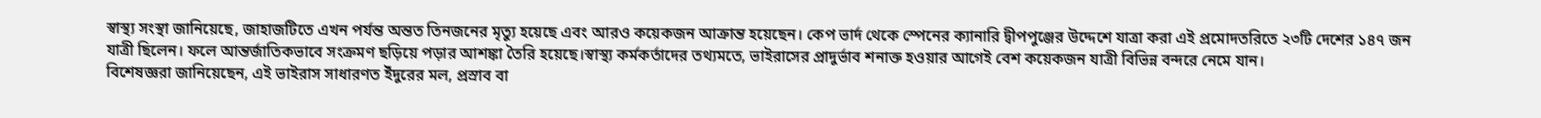স্বাস্থ্য সংস্থা জানিয়েছে, জাহাজটিতে এখন পর্যন্ত অন্তত তিনজনের মৃত্যু হয়েছে এবং আরও কয়েকজন আক্রান্ত হয়েছেন। কেপ ভার্দ থেকে স্পেনের ক্যানারি দ্বীপপুঞ্জের উদ্দেশে যাত্রা করা এই প্রমোদতরিতে ২৩টি দেশের ১৪৭ জন যাত্রী ছিলেন। ফলে আন্তর্জাতিকভাবে সংক্রমণ ছড়িয়ে পড়ার আশঙ্কা তৈরি হয়েছে।স্বাস্থ্য কর্মকর্তাদের তথ্যমতে, ভাইরাসের প্রাদুর্ভাব শনাক্ত হওয়ার আগেই বেশ কয়েকজন যাত্রী বিভিন্ন বন্দরে নেমে যান।
বিশেষজ্ঞরা জানিয়েছেন, এই ভাইরাস সাধারণত ইঁদুরের মল, প্রস্রাব বা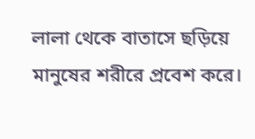লালা থেকে বাতাসে ছড়িয়ে মানুষের শরীরে প্রবেশ করে।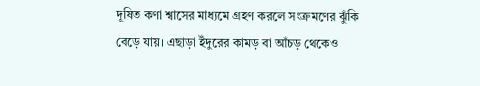দূষিত কণা শ্বাসের মাধ্যমে গ্রহণ করলে সংক্রমণের ঝুঁকি বেড়ে যায়। এছাড়া ইঁদুরের কামড় বা আঁচড় থেকেও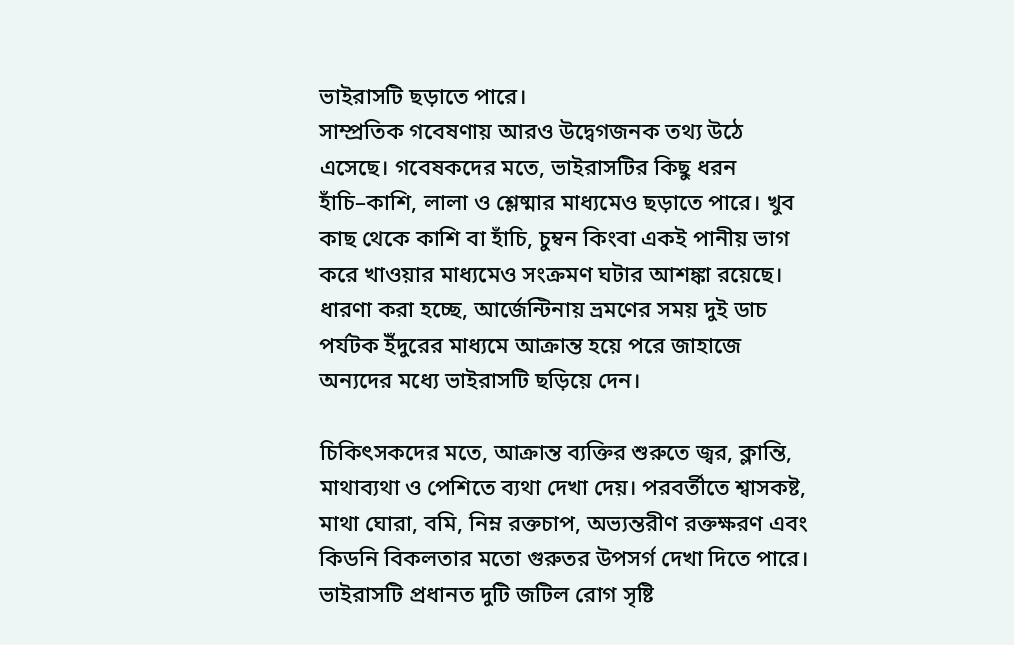ভাইরাসটি ছড়াতে পারে।
সাম্প্রতিক গবেষণায় আরও উদ্বেগজনক তথ্য উঠে এসেছে। গবেষকদের মতে, ভাইরাসটির কিছু ধরন হাঁচি–কাশি, লালা ও শ্লেষ্মার মাধ্যমেও ছড়াতে পারে। খুব কাছ থেকে কাশি বা হাঁচি, চুম্বন কিংবা একই পানীয় ভাগ করে খাওয়ার মাধ্যমেও সংক্রমণ ঘটার আশঙ্কা রয়েছে। ধারণা করা হচ্ছে, আর্জেন্টিনায় ভ্রমণের সময় দুই ডাচ পর্যটক ইঁদুরের মাধ্যমে আক্রান্ত হয়ে পরে জাহাজে অন্যদের মধ্যে ভাইরাসটি ছড়িয়ে দেন।

চিকিৎসকদের মতে, আক্রান্ত ব্যক্তির শুরুতে জ্বর, ক্লান্তি, মাথাব্যথা ও পেশিতে ব্যথা দেখা দেয়। পরবর্তীতে শ্বাসকষ্ট, মাথা ঘোরা, বমি, নিম্ন রক্তচাপ, অভ্যন্তরীণ রক্তক্ষরণ এবং কিডনি বিকলতার মতো গুরুতর উপসর্গ দেখা দিতে পারে। ভাইরাসটি প্রধানত দুটি জটিল রোগ সৃষ্টি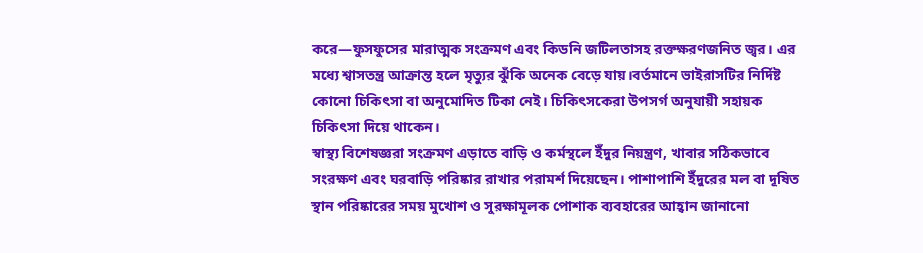করে—ফুসফুসের মারাত্মক সংক্রমণ এবং কিডনি জটিলতাসহ রক্তক্ষরণজনিত জ্বর। এর মধ্যে শ্বাসতন্ত্র আক্রান্ত হলে মৃত্যুর ঝুঁকি অনেক বেড়ে যায়।বর্তমানে ভাইরাসটির নির্দিষ্ট কোনো চিকিৎসা বা অনুমোদিত টিকা নেই। চিকিৎসকেরা উপসর্গ অনুযায়ী সহায়ক চিকিৎসা দিয়ে থাকেন।
স্বাস্থ্য বিশেষজ্ঞরা সংক্রমণ এড়াতে বাড়ি ও কর্মস্থলে ইঁদুর নিয়ন্ত্রণ, খাবার সঠিকভাবে সংরক্ষণ এবং ঘরবাড়ি পরিষ্কার রাখার পরামর্শ দিয়েছেন। পাশাপাশি ইঁদুরের মল বা দূষিত স্থান পরিষ্কারের সময় মুখোশ ও সুরক্ষামূলক পোশাক ব্যবহারের আহ্বান জানানো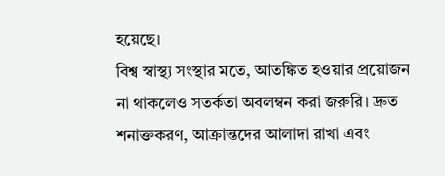হয়েছে।
বিশ্ব স্বাস্থ্য সংস্থার মতে, আতঙ্কিত হওয়ার প্রয়োজন না থাকলেও সতর্কতা অবলম্বন করা জরুরি। দ্রুত শনাক্তকরণ, আক্রান্তদের আলাদা রাখা এবং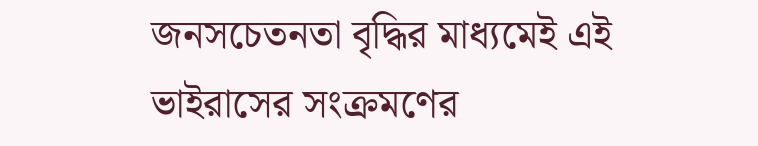জনসচেতনতা বৃদ্ধির মাধ্যমেই এই ভাইরাসের সংক্রমণের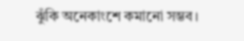ঝুঁকি অনেকাংশে কমানো সম্ভব।